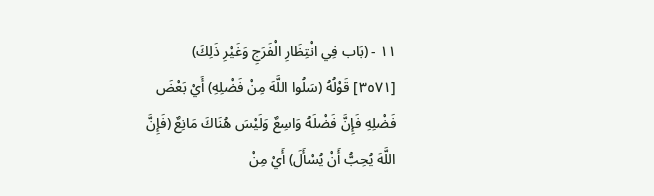١١ - (بَاب فِي انْتِظَارِ الْفَرَجِ وَغَيْرِ ذَلِكَ)
[٣٥٧١] قَوْلُهُ (سَلُوا اللَّهَ مِنْ فَضْلِهِ) أَيْ بَعْضَ فَضْلِهِ فَإِنَّ فَضْلَهُ وَاسِعٌ وَلَيْسَ هُنَاكَ مَانِعٌ (فَإِنَّ اللَّهَ يُحِبُّ أَنْ يُسْأَلَ) أَيْ مِنْ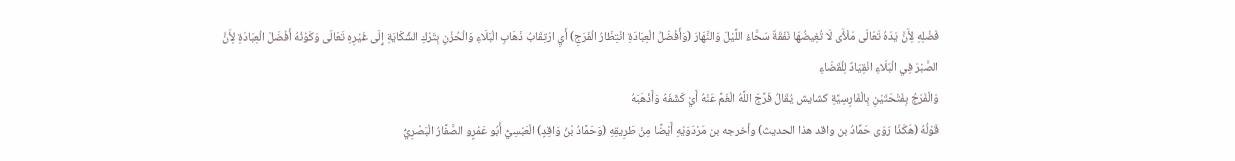فَضْلِهِ لِأَنَّ يَدَهُ تَعَالَى مَلْأَى لَا تُغِيضُهَا نَفَقَةٌ سَحَّاءُ اللَّيْلَ وَالنَّهَارَ (وَأَفْضَلُ الْعِبَادَةِ انْتِظَارُ الْفَرَجِ) أَيِ ارْتِقَابُ ذَهَابِ الْبَلَاءِ وَالْحُزْنِ بِتَرْكِ الشِّكَايَةِ إِلَى غَيْرِهِ تَعَالَى وَكَوْنُهُ أَفْضَلَ الْعِبَادَةِ لِأَنَّ الصَّبْرَ فِي الْبَلَاءِ انْقِيَادٌ لِلْقَضَاءِ
وَالْفَرَجُ بِفَتْحَتَيْنِ بِالْفَارِسِيَّةِ كشايش يُقَالُ فَرَّجَ اللَّهُ الْغَمَّ عَنْهُ أَيْ كَشَفَهُ وَأَذْهَبَهُ
قَوْلُهُ (هَكَذَا رَوَى حَمَّادُ بن واقد هذا الحديث) وأخرجه بن مَرْدَوَيْهِ أَيْضًا مِنْ طَرِيقِهِ (وَحَمَّادُ بْنُ وَاقِدٍ) الْعَبْسِيُّ أَبُو عَمْرٍو الصَّفَّارُ الْبَصْرِيُّ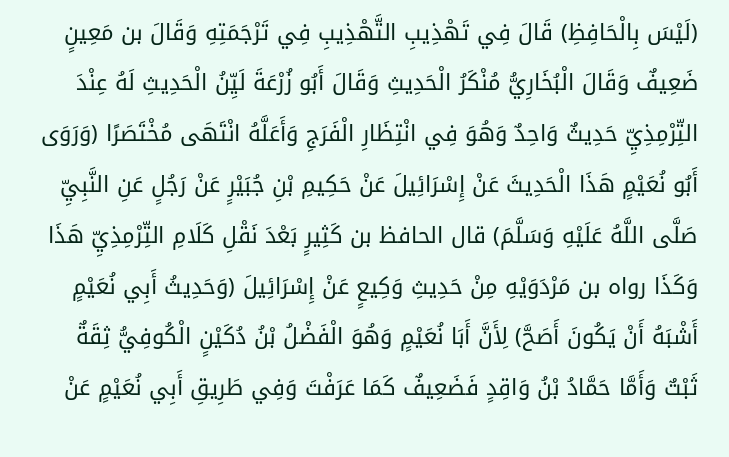(لَيْسَ بِالْحَافِظِ) قَالَ فِي تَهْذِيبِ التَّهْذِيبِ فِي تَرْجَمَتِهِ وَقَالَ بن مَعِينٍ ضَعِيفٌ وَقَالَ الْبُخَارِيُّ مُنْكَرُ الْحَدِيثِ وَقَالَ أَبُو زُرْعَةَ لَيِّنُ الْحَدِيثِ لَهُ عِنْدَ التِّرْمِذِيِّ حَدِيثٌ وَاحِدٌ وَهُوَ فِي انْتِظَارِ الْفَرَجِ وَأَعَلَّهُ انْتَهَى مُخْتَصَرًا (وَرَوَى أَبُو نُعَيْمٍ هَذَا الْحَدِيثَ عَنْ إِسْرَائِيلَ عَنْ حَكِيمِ بْنِ جُبَيْرٍ عَنْ رَجُلٍ عَنِ النَّبِيِّ صَلَّى اللَّهُ عَلَيْهِ وَسَلَّمَ) قال الحافظ بن كَثِيرٍ بَعْدَ نَقْلِ كَلَامِ التِّرْمِذِيِّ هَذَا وَكَذَا رواه بن مَرْدَوَيْهِ مِنْ حَدِيثِ وَكِيعٍ عَنْ إِسْرَائِيلَ (وَحَدِيثُ أَبِي نُعَيْمٍ أَشْبَهُ أَنْ يَكُونَ أَصَحَّ) لِأَنَّ أَبَا نُعَيْمٍ وَهُوَ الْفَضْلُ بْنُ دُكَيْنٍ الْكُوفِيُّ ثِقَةٌ ثَبْتٌ وَأَمَّا حَمَّادُ بْنُ وَاقِدٍ فَضَعِيفٌ كَمَا عَرَفْتَ وَفِي طَرِيقِ أَبِي نُعَيْمٍ عَنْ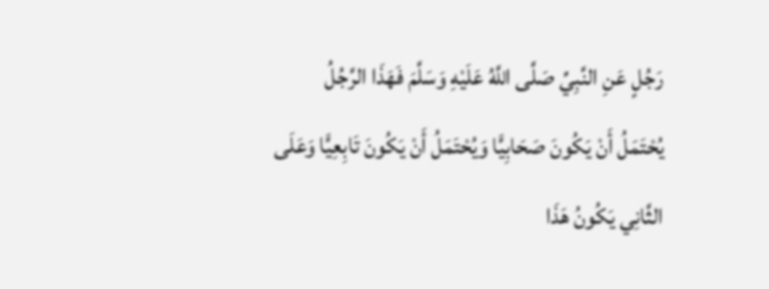رَجُلٍ عَنِ النَّبِيِّ صَلَّى اللَّهُ عَلَيْهِ وَسَلَّمَ فَهَذَا الرَّجُلُ يُحْتَمَلُ أَنْ يَكُونَ صَحَابِيًّا وَيُحْتَمَلُ أَنْ يَكُونَ تَابِعِيًّا وَعَلَى الثَّانِي يَكُونُ هَذَا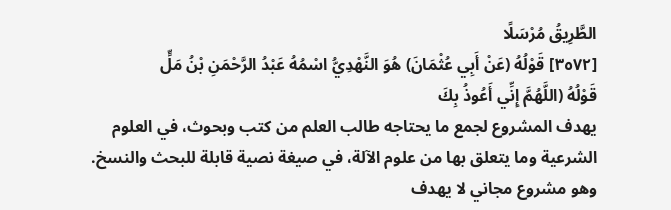الطَّرِيقُ مُرْسَلًا
[٣٥٧٢] قَوْلُهُ (عَنْ أَبِي عُثْمَانَ) هُوَ النَّهْدِيُّ اسْمُهُ عَبْدُ الرَّحْمَنِ بْنُ مَلٍّ
قَوْلُهُ (اللَّهُمَّ إِنِّي أَعُوذُ بِكَ
يهدف المشروع لجمع ما يحتاجه طالب العلم من كتب وبحوث، في العلوم الشرعية وما يتعلق بها من علوم الآلة، في صيغة نصية قابلة للبحث والنسخ.
وهو مشروع مجاني لا يهدف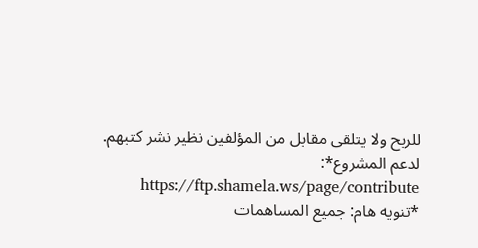للربح ولا يتلقى مقابل من المؤلفين نظير نشر كتبهم.
لدعم المشروع*: https://ftp.shamela.ws/page/contribute
*تنويه هام: جميع المساهمات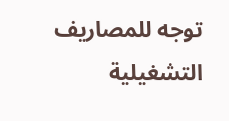توجه للمصاريف التشغيلية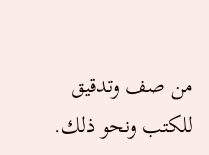من صف وتدقيق للكتب ونحو ذلك.